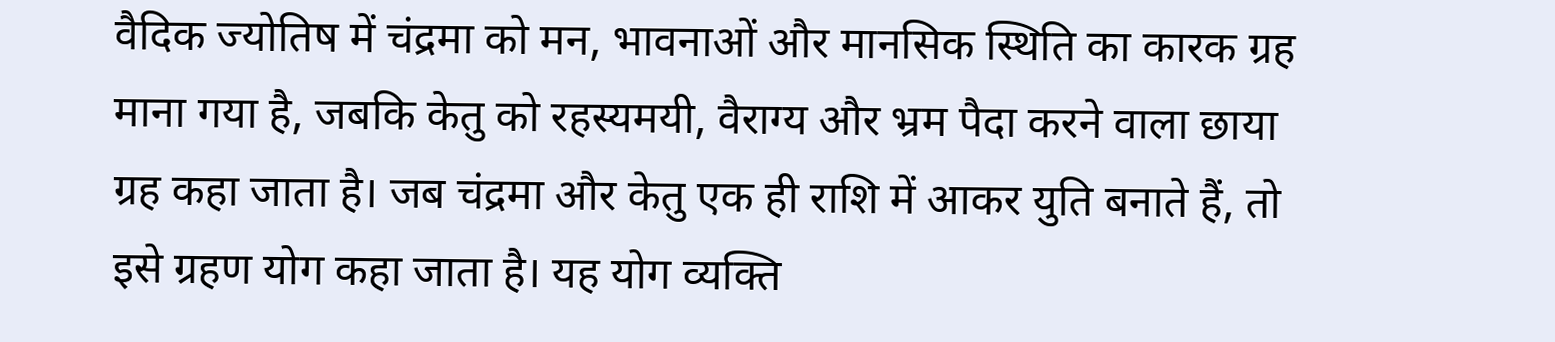वैदिक ज्योतिष में चंद्रमा को मन, भावनाओं और मानसिक स्थिति का कारक ग्रह माना गया है, जबकि केतु को रहस्यमयी, वैराग्य और भ्रम पैदा करने वाला छाया ग्रह कहा जाता है। जब चंद्रमा और केतु एक ही राशि में आकर युति बनाते हैं, तो इसे ग्रहण योग कहा जाता है। यह योग व्यक्ति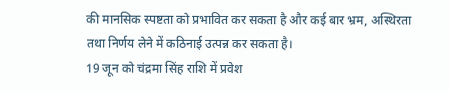की मानसिक स्पष्टता को प्रभावित कर सकता है और कई बार भ्रम, अस्थिरता तथा निर्णय लेने में कठिनाई उत्पन्न कर सकता है।
19 जून को चंद्रमा सिंह राशि में प्रवेश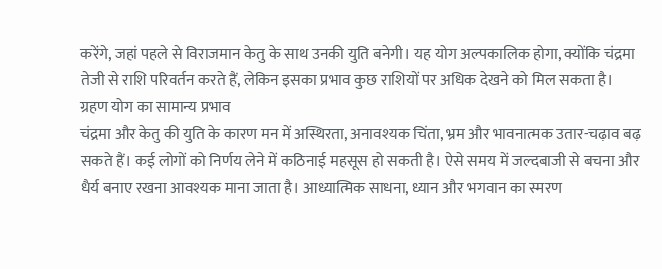करेंगे, जहां पहले से विराजमान केतु के साथ उनकी युति बनेगी। यह योग अल्पकालिक होगा, क्योंकि चंद्रमा तेजी से राशि परिवर्तन करते हैं, लेकिन इसका प्रभाव कुछ राशियों पर अधिक देखने को मिल सकता है।
ग्रहण योग का सामान्य प्रभाव
चंद्रमा और केतु की युति के कारण मन में अस्थिरता, अनावश्यक चिंता, भ्रम और भावनात्मक उतार-चढ़ाव बढ़ सकते हैं। कई लोगों को निर्णय लेने में कठिनाई महसूस हो सकती है। ऐसे समय में जल्दबाजी से बचना और धैर्य बनाए रखना आवश्यक माना जाता है। आध्यात्मिक साधना, ध्यान और भगवान का स्मरण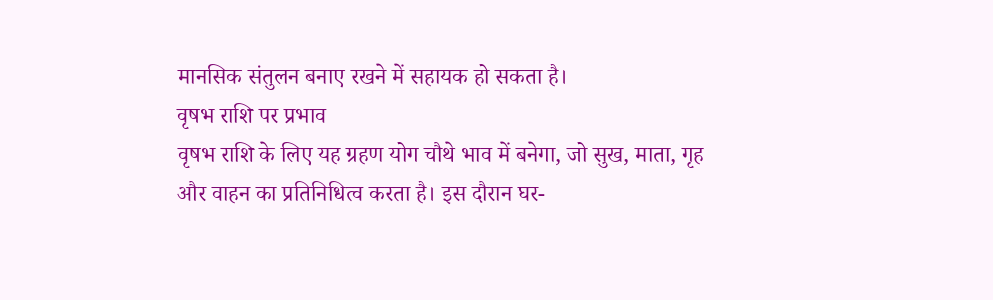मानसिक संतुलन बनाए रखने में सहायक हो सकता है।
वृषभ राशि पर प्रभाव
वृषभ राशि के लिए यह ग्रहण योग चौथे भाव में बनेगा, जो सुख, माता, गृह और वाहन का प्रतिनिधित्व करता है। इस दौरान घर-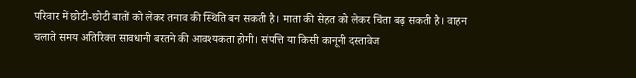परिवार में छोटी-छोटी बातों को लेकर तनाव की स्थिति बन सकती है। माता की सेहत को लेकर चिंता बढ़ सकती है। वाहन चलाते समय अतिरिक्त सावधानी बरतने की आवश्यकता होगी। संपत्ति या किसी कानूनी दस्तावेज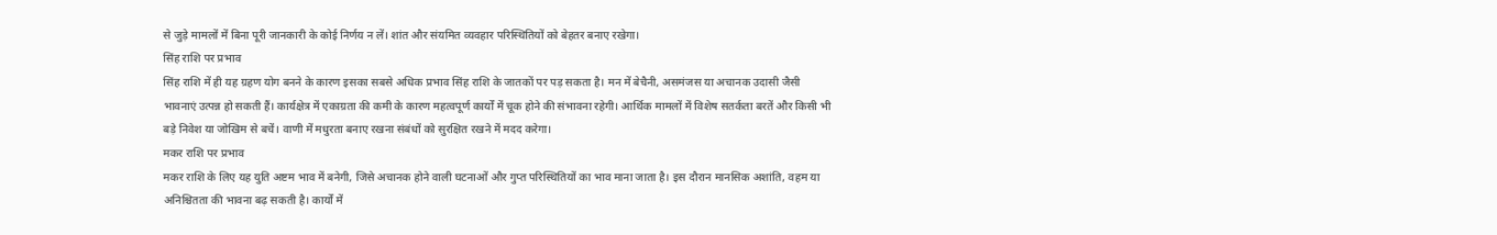से जुड़े मामलों में बिना पूरी जानकारी के कोई निर्णय न लें। शांत और संयमित व्यवहार परिस्थितियों को बेहतर बनाए रखेगा।
सिंह राशि पर प्रभाव
सिंह राशि में ही यह ग्रहण योग बनने के कारण इसका सबसे अधिक प्रभाव सिंह राशि के जातकों पर पड़ सकता है। मन में बेचैनी, असमंजस या अचानक उदासी जैसी भावनाएं उत्पन्न हो सकती हैं। कार्यक्षेत्र में एकाग्रता की कमी के कारण महत्वपूर्ण कार्यों में चूक होने की संभावना रहेगी। आर्थिक मामलों में विशेष सतर्कता बरतें और किसी भी बड़े निवेश या जोखिम से बचें। वाणी में मधुरता बनाए रखना संबंधों को सुरक्षित रखने में मदद करेगा।
मकर राशि पर प्रभाव
मकर राशि के लिए यह युति अष्टम भाव में बनेगी, जिसे अचानक होने वाली घटनाओं और गुप्त परिस्थितियों का भाव माना जाता है। इस दौरान मानसिक अशांति, वहम या अनिश्चितता की भावना बढ़ सकती है। कार्यों में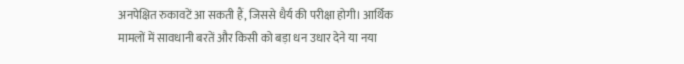अनपेक्षित रुकावटें आ सकती हैं, जिससे धैर्य की परीक्षा होगी। आर्थिक मामलों में सावधानी बरतें और किसी को बड़ा धन उधार देने या नया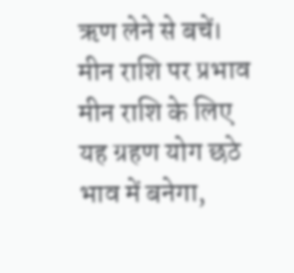ऋण लेने से बचें।
मीन राशि पर प्रभाव
मीन राशि के लिए यह ग्रहण योग छठे भाव में बनेगा,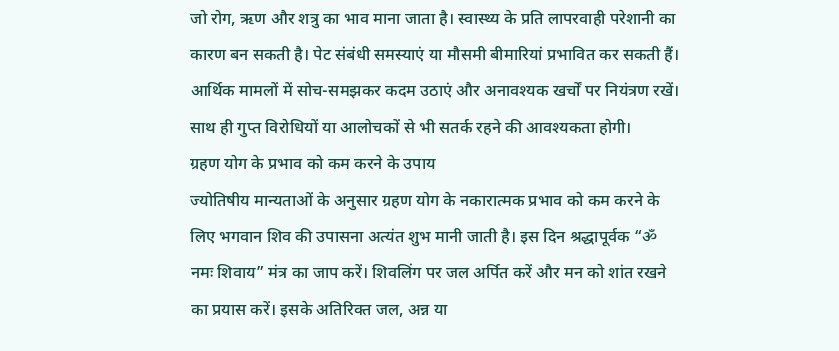जो रोग, ऋण और शत्रु का भाव माना जाता है। स्वास्थ्य के प्रति लापरवाही परेशानी का कारण बन सकती है। पेट संबंधी समस्याएं या मौसमी बीमारियां प्रभावित कर सकती हैं। आर्थिक मामलों में सोच-समझकर कदम उठाएं और अनावश्यक खर्चों पर नियंत्रण रखें। साथ ही गुप्त विरोधियों या आलोचकों से भी सतर्क रहने की आवश्यकता होगी।
ग्रहण योग के प्रभाव को कम करने के उपाय
ज्योतिषीय मान्यताओं के अनुसार ग्रहण योग के नकारात्मक प्रभाव को कम करने के लिए भगवान शिव की उपासना अत्यंत शुभ मानी जाती है। इस दिन श्रद्धापूर्वक “ॐ नमः शिवाय” मंत्र का जाप करें। शिवलिंग पर जल अर्पित करें और मन को शांत रखने का प्रयास करें। इसके अतिरिक्त जल, अन्न या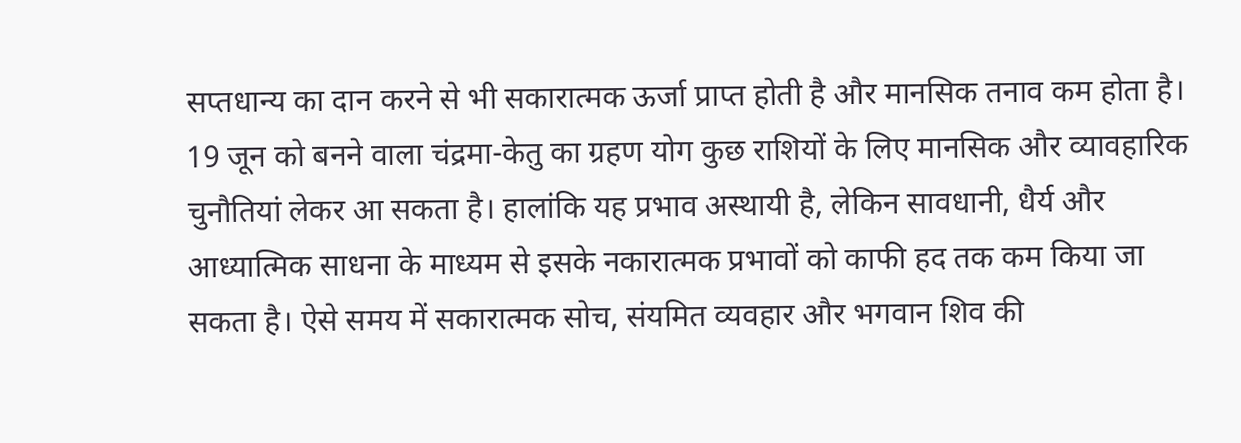सप्तधान्य का दान करने से भी सकारात्मक ऊर्जा प्राप्त होती है और मानसिक तनाव कम होता है।
19 जून को बनने वाला चंद्रमा-केतु का ग्रहण योग कुछ राशियों के लिए मानसिक और व्यावहारिक चुनौतियां लेकर आ सकता है। हालांकि यह प्रभाव अस्थायी है, लेकिन सावधानी, धैर्य और आध्यात्मिक साधना के माध्यम से इसके नकारात्मक प्रभावों को काफी हद तक कम किया जा सकता है। ऐसे समय में सकारात्मक सोच, संयमित व्यवहार और भगवान शिव की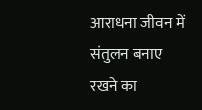आराधना जीवन में संतुलन बनाए रखने का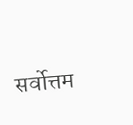सर्वोत्तम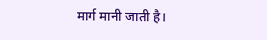मार्ग मानी जाती है।